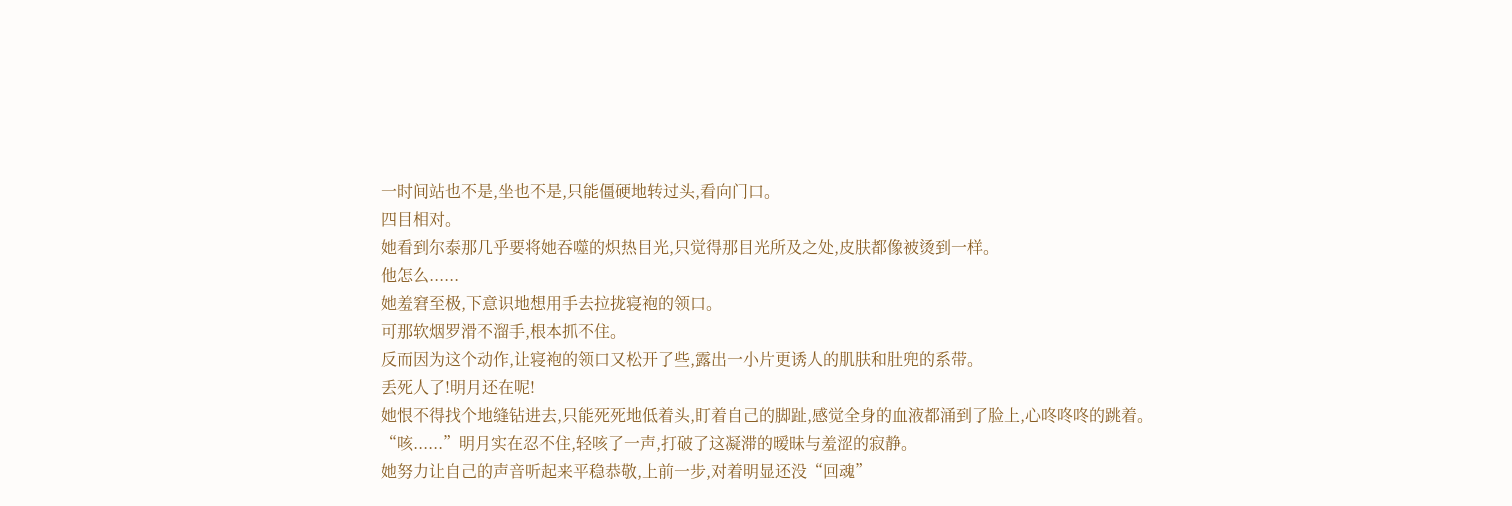一时间站也不是,坐也不是,只能僵硬地转过头,看向门口。
四目相对。
她看到尔泰那几乎要将她吞噬的炽热目光,只觉得那目光所及之处,皮肤都像被烫到一样。
他怎么......
她羞窘至极,下意识地想用手去拉拢寝袍的领口。
可那软烟罗滑不溜手,根本抓不住。
反而因为这个动作,让寝袍的领口又松开了些,露出一小片更诱人的肌肤和肚兜的系带。
丢死人了!明月还在呢!
她恨不得找个地缝钻进去,只能死死地低着头,盯着自己的脚趾,感觉全身的血液都涌到了脸上,心咚咚咚的跳着。
“咳......”明月实在忍不住,轻咳了一声,打破了这凝滞的暧昧与羞涩的寂静。
她努力让自己的声音听起来平稳恭敬,上前一步,对着明显还没“回魂”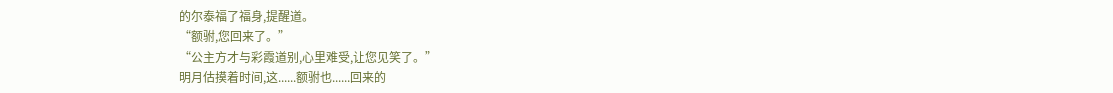的尔泰福了福身,提醒道。
“额驸,您回来了。”
“公主方才与彩霞道别,心里难受,让您见笑了。”
明月估摸着时间,这......额驸也......回来的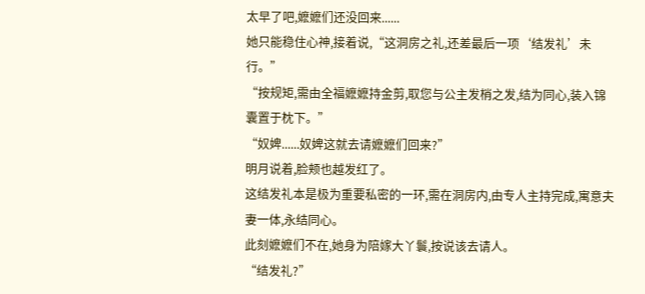太早了吧,嬷嬷们还没回来......
她只能稳住心神,接着说,“这洞房之礼,还差最后一项‘结发礼’未行。”
“按规矩,需由全福嬷嬷持金剪,取您与公主发梢之发,结为同心,装入锦囊置于枕下。”
“奴婢......奴婢这就去请嬷嬷们回来?”
明月说着,脸颊也越发红了。
这结发礼本是极为重要私密的一环,需在洞房内,由专人主持完成,寓意夫妻一体,永结同心。
此刻嬷嬷们不在,她身为陪嫁大丫鬟,按说该去请人。
“结发礼?”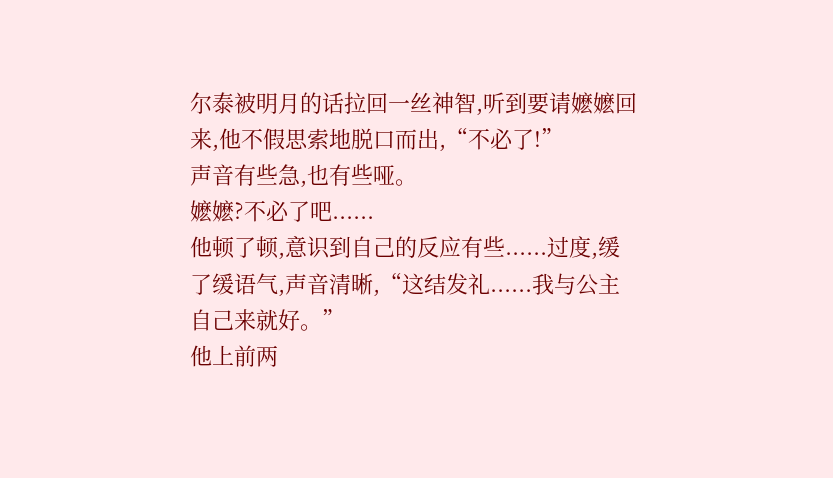尔泰被明月的话拉回一丝神智,听到要请嬷嬷回来,他不假思索地脱口而出,“不必了!”
声音有些急,也有些哑。
嬷嬷?不必了吧......
他顿了顿,意识到自己的反应有些......过度,缓了缓语气,声音清晰,“这结发礼......我与公主自己来就好。”
他上前两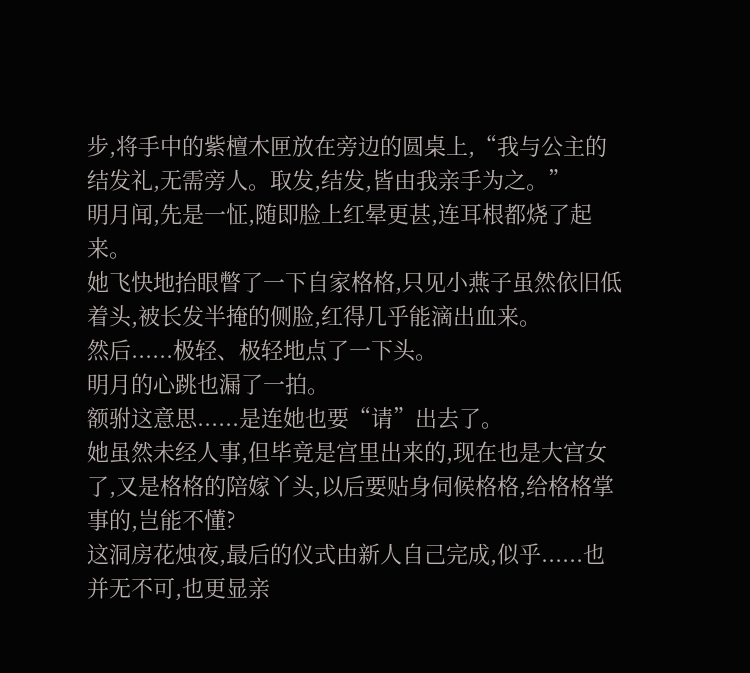步,将手中的紫檀木匣放在旁边的圆桌上,“我与公主的结发礼,无需旁人。取发,结发,皆由我亲手为之。”
明月闻,先是一怔,随即脸上红晕更甚,连耳根都烧了起来。
她飞快地抬眼瞥了一下自家格格,只见小燕子虽然依旧低着头,被长发半掩的侧脸,红得几乎能滴出血来。
然后......极轻、极轻地点了一下头。
明月的心跳也漏了一拍。
额驸这意思......是连她也要“请”出去了。
她虽然未经人事,但毕竟是宫里出来的,现在也是大宫女了,又是格格的陪嫁丫头,以后要贴身伺候格格,给格格掌事的,岂能不懂?
这洞房花烛夜,最后的仪式由新人自己完成,似乎......也并无不可,也更显亲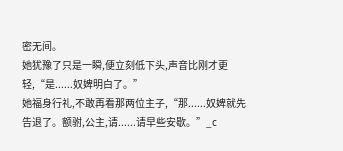密无间。
她犹豫了只是一瞬,便立刻低下头,声音比刚才更轻,“是......奴婢明白了。”
她福身行礼,不敢再看那两位主子,“那......奴婢就先告退了。额驸,公主,请......请早些安歇。”_c